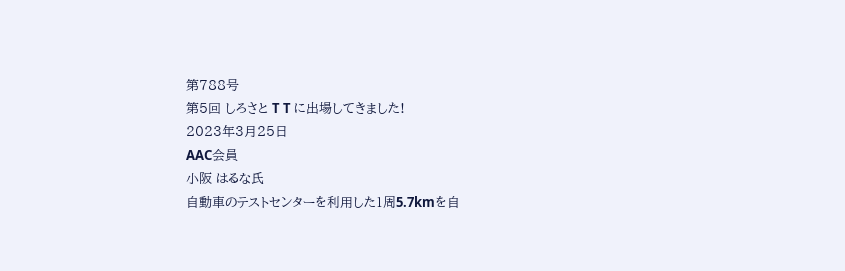第788号
第5回 しろさと T T に出場してきました!
2023年3月25日
AAC会員
小阪 はるな氏
自動車のテストセンターを利用した1周5.7kmを自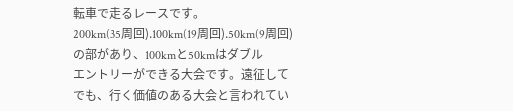転車で走るレースです。
200km(35周回).100km(19周回).50km(9周回)の部があり、100kmと50kmはダブル
エントリーができる大会です。遠征してでも、行く価値のある大会と言われてい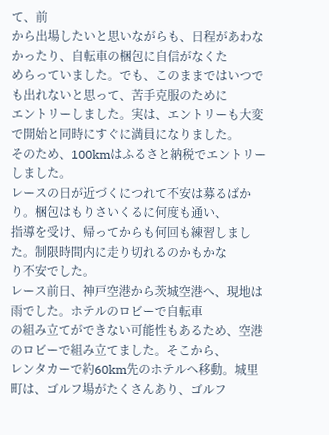て、前
から出場したいと思いながらも、日程があわなかったり、自転車の梱包に自信がなくた
めらっていました。でも、このままではいつでも出れないと思って、苦手克服のために
エントリーしました。実は、エントリーも大変で開始と同時にすぐに満員になりました。
そのため、100kmはふるさと納税でエントリーしました。
レースの日が近づくにつれて不安は募るばかり。梱包はもりさいくるに何度も通い、
指導を受け、帰ってからも何回も練習しました。制限時間内に走り切れるのかもかな
り不安でした。
レース前日、神戸空港から茨城空港へ、現地は雨でした。ホテルのロビーで自転車
の組み立てができない可能性もあるため、空港のロビーで組み立てました。そこから、
レンタカーで約60km先のホテルへ移動。城里町は、ゴルフ場がたくさんあり、ゴルフ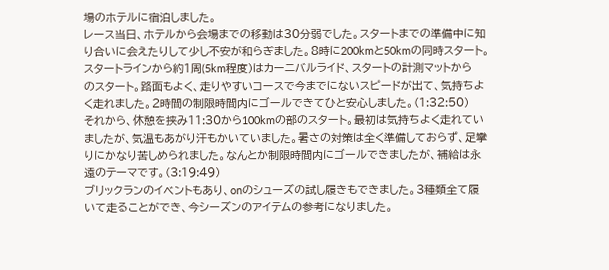場のホテルに宿泊しました。
レース当日、ホテルから会場までの移動は30分弱でした。スタートまでの準備中に知
り合いに会えたりして少し不安が和らぎました。8時に200kmと50kmの同時スタート。
スタートラインから約1周(5km程度)はカーニバルライド、スタートの計測マットから
のスタート。路面もよく、走りやすいコースで今までにないスピードが出て、気持ちよ
く走れました。2時間の制限時間内にゴールできてひと安心しました。(1:32:50)
それから、休憩を挟み11:30から100kmの部のスタート。最初は気持ちよく走れてい
ましたが、気温もあがり汗もかいていました。暑さの対策は全く準備しておらず、足攣
りにかなり苦しめられました。なんとか制限時間内にゴールできましたが、補給は永
遠のテーマです。(3:19:49)
ブリックランのイベントもあり、onのシューズの試し履きもできました。3種類全て履
いて走ることができ、今シーズンのアイテムの参考になりました。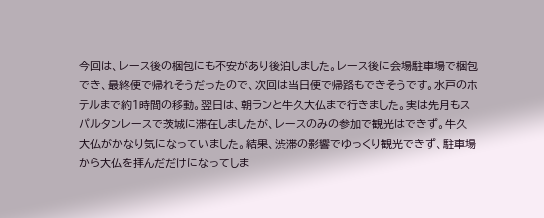今回は、レース後の梱包にも不安があり後泊しました。レース後に会場駐車場で梱包
でき、最終便で帰れそうだったので、次回は当日便で帰路もできそうです。水戸のホ
テルまで約1時間の移動。翌日は、朝ランと牛久大仏まで行きました。実は先月もス
パルタンレースで茨城に滞在しましたが、レースのみの参加で観光はできず。牛久
大仏がかなり気になっていました。結果、渋滞の影響でゆっくり観光できず、駐車場
から大仏を拝んだだけになってしま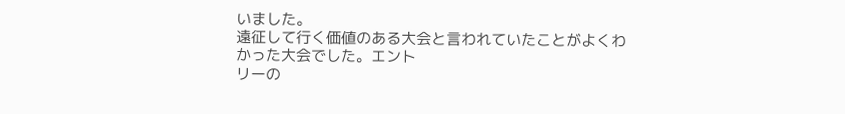いました。
遠征して行く価値のある大会と言われていたことがよくわかった大会でした。エント
リーの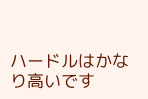ハードルはかなり高いです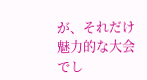が、それだけ魅力的な大会でし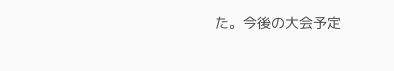た。今後の大会予定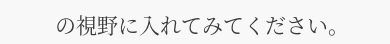の視野に入れてみてください。